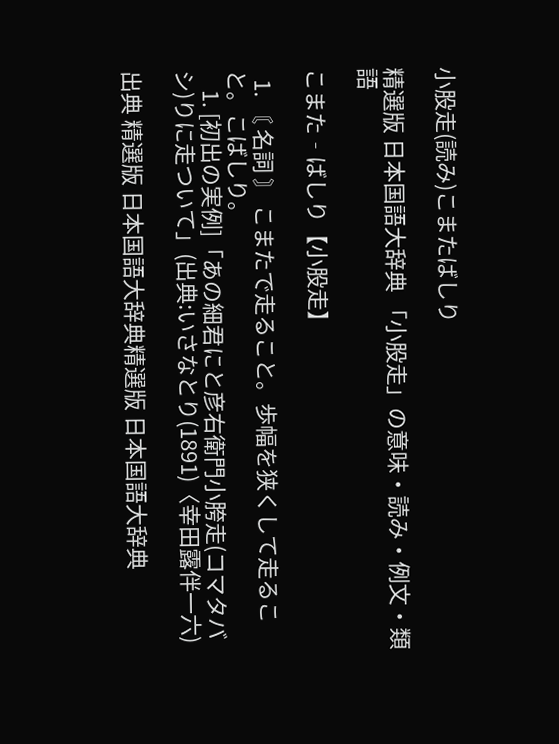小股走(読み)こまたばしり

精選版 日本国語大辞典 「小股走」の意味・読み・例文・類語

こまた‐ばしり【小股走】

  1. 〘 名詞 〙 こまたで走ること。歩幅を狭くして走ること。こばしり。
    1. [初出の実例]「あの細君にと彦右衛門小胯走(コマタバシ)りに走ついて」(出典:いさなとり(1891)〈幸田露伴一六)

出典 精選版 日本国語大辞典精選版 日本国語大辞典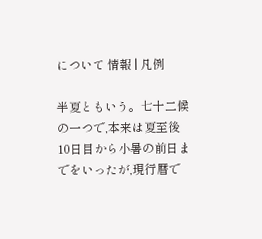について 情報 | 凡例

半夏ともいう。七十二候の一つで,本来は夏至後 10日目から小暑の前日までをいったが,現行暦で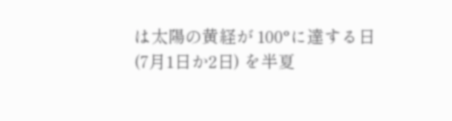は太陽の黄経が 100°に達する日 (7月1日か2日) を半夏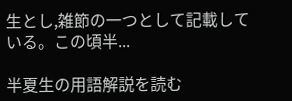生とし,雑節の一つとして記載している。この頃半...

半夏生の用語解説を読む